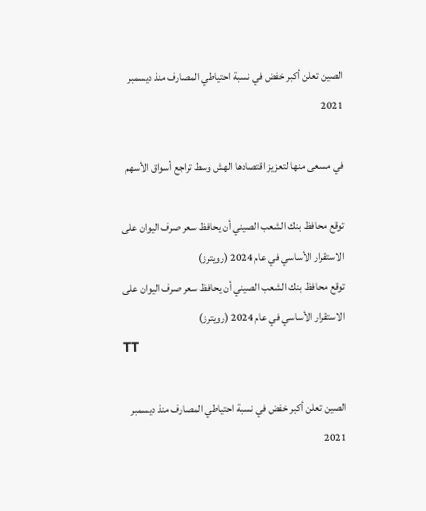الصين تعلن أكبر خفض في نسبة احتياطي المصارف منذ ديسمبر 2021

في مسعى منها لتعزيز اقتصادها الهش وسط تراجع أسواق الأسهم

توقع محافظ بنك الشعب الصيني أن يحافظ سعر صرف اليوان على الاستقرار الأساسي في عام 2024 (رويترز)
توقع محافظ بنك الشعب الصيني أن يحافظ سعر صرف اليوان على الاستقرار الأساسي في عام 2024 (رويترز)
TT

الصين تعلن أكبر خفض في نسبة احتياطي المصارف منذ ديسمبر 2021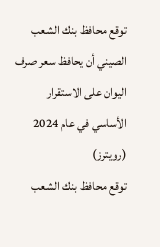توقع محافظ بنك الشعب الصيني أن يحافظ سعر صرف اليوان على الاستقرار الأساسي في عام 2024 (رويترز)
توقع محافظ بنك الشعب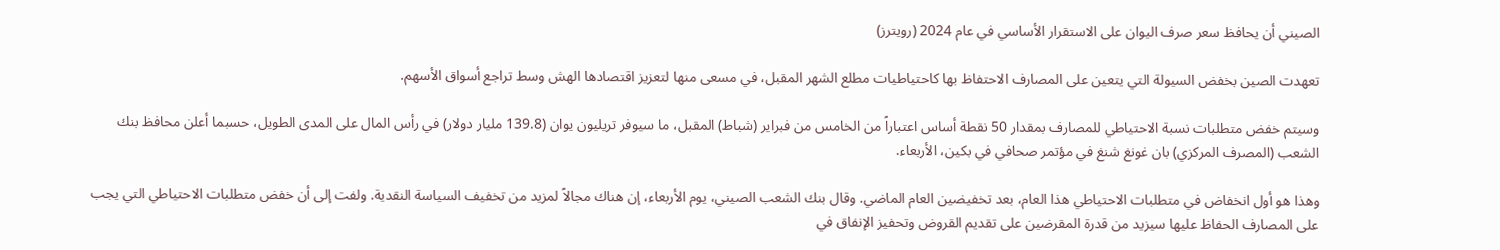الصيني أن يحافظ سعر صرف اليوان على الاستقرار الأساسي في عام 2024 (رويترز)

تعهدت الصين بخفض السيولة التي يتعين على المصارف الاحتفاظ بها كاحتياطيات مطلع الشهر المقبل، في مسعى منها لتعزيز اقتصادها الهش وسط تراجع أسواق الأسهم.

وسيتم خفض متطلبات نسبة الاحتياطي للمصارف بمقدار 50 نقطة أساس اعتباراً من الخامس من فبراير (شباط) المقبل، ما سيوفر تريليون يوان (139.8 مليار دولار) في رأس المال على المدى الطويل، حسبما أعلن محافظ بنك الشعب (المصرف المركزي) بان غونغ شنغ في مؤتمر صحافي في بكين، الأربعاء.

وهذا هو أول انخفاض في متطلبات الاحتياطي هذا العام، بعد تخفيضين العام الماضي. وقال بنك الشعب الصيني، يوم الأربعاء، إن هناك مجالاً لمزيد من تخفيف السياسة النقدية. ولفت إلى أن خفض متطلبات الاحتياطي التي يجب على المصارف الحفاظ عليها سيزيد من قدرة المقرضين على تقديم القروض وتحفيز الإنفاق في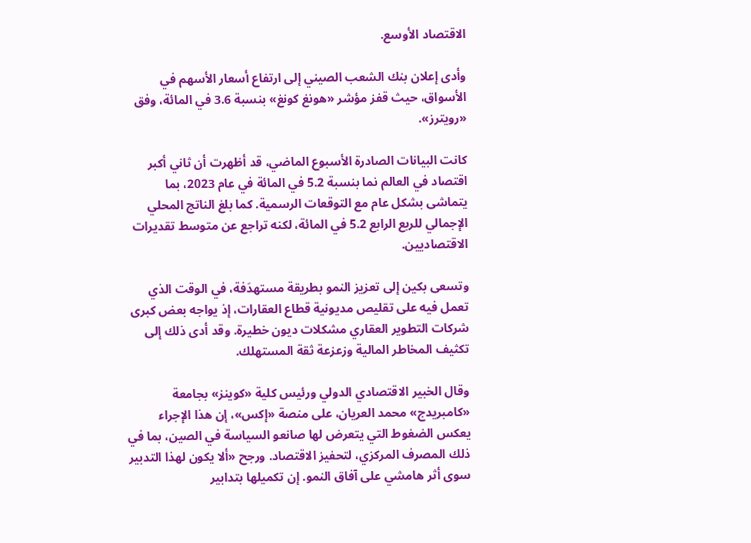الاقتصاد الأوسع.

وأدى إعلان بنك الشعب الصيني إلى ارتفاع أسعار الأسهم في الأسواق، حيث قفز مؤشر «هونغ كونغ» بنسبة 3.6 في المائة، وفق «رويترز».

كانت البيانات الصادرة الأسبوع الماضي، قد أظهرت أن ثاني أكبر اقتصاد في العالم نما بنسبة 5.2 في المائة في عام 2023، بما يتماشى بشكل عام مع التوقعات الرسمية. كما بلغ الناتج المحلي الإجمالي للربع الرابع 5.2 في المائة، لكنه تراجع عن متوسط تقديرات الاقتصاديين.

وتسعى بكين إلى تعزيز النمو بطريقة مستهدَفة، في الوقت الذي تعمل فيه على تقليص مديونية قطاع العقارات، إذ يواجه بعض كبرى شركات التطوير العقاري مشكلات ديون خطيرة. وقد أدى ذلك إلى تكثيف المخاطر المالية وزعزعة ثقة المستهلك.

وقال الخبير الاقتصادي الدولي ورئيس كلية «كوينز» بجامعة «كامبريدج» محمد العريان، على منصة «إكس»، إن هذا الإجراء يعكس الضغوط التي يتعرض لها صانعو السياسة في الصين، بما في ذلك المصرف المركزي، لتحفيز الاقتصاد. ورجح «ألا يكون لهذا التدبير سوى أثر هامشي على آفاق النمو. إن تكميلها بتدابير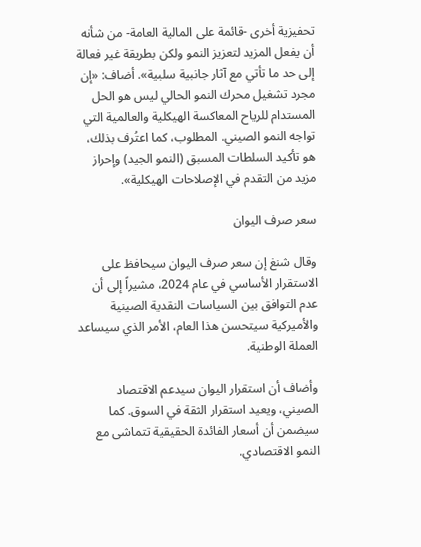تحفيزية أخرى -قائمة على المالية العامة- من شأنه أن يفعل المزيد لتعزيز النمو ولكن بطريقة غير فعالة إلى حد ما تأتي مع آثار جانبية سلبية». أضاف: «إن مجرد تشغيل محرك النمو الحالي ليس هو الحل المستدام للرياح المعاكسة الهيكلية والعالمية التي تواجه النمو الصيني. المطلوب، كما اعتُرف بذلك، هو تأكيد السلطات المسبق (النمو الجيد) وإحراز مزيد من التقدم في الإصلاحات الهيكلية».

سعر صرف اليوان

وقال شنغ إن سعر صرف اليوان سيحافظ على الاستقرار الأساسي في عام 2024، مشيراً إلى أن عدم التوافق بين السياسات النقدية الصينية والأميركية سيتحسن هذا العام، الأمر الذي سيساعد العملة الوطنية.

وأضاف أن استقرار اليوان سيدعم الاقتصاد الصيني، ويعيد استقرار الثقة في السوق. كما سيضمن أن أسعار الفائدة الحقيقية تتماشى مع النمو الاقتصادي.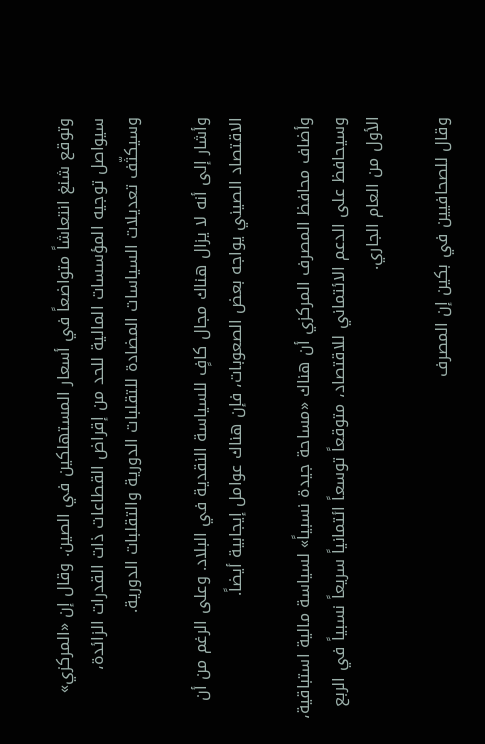وتوقع شنغ انتعاشاً متواضعاً في أسعار المستهلكين في الصين. وقال إن «المركزي» سيواصل توجيه المؤسسات المالية للحد من إقراض القطاعات ذات القدرات الزائدة، وسيكثّف تعديلات السياسات المضادة للتقلبات الدورية والتقلبات الدورية.

وأشار إلى أنه لا يزال هناك مجال كافٍ للسياسة النقدية في البلاد. وعلى الرغم من أن الاقتصاد الصيني يواجه بعض الصعوبات، فإن هناك عوامل إيجابية أيضاً.

وأضاف محافظ المصرف المركزي أن هناك «مساحة جيدة نسبياً» لسياسة مالية استباقية، وسيحافظ على الدعم الائتماني للاقتصاد، متوقعاً توسعاً ائتمانياً سريعاً نسبياً في الربع الأول من العام الجاري.

وقال للصحافيين في بكين إن المصرف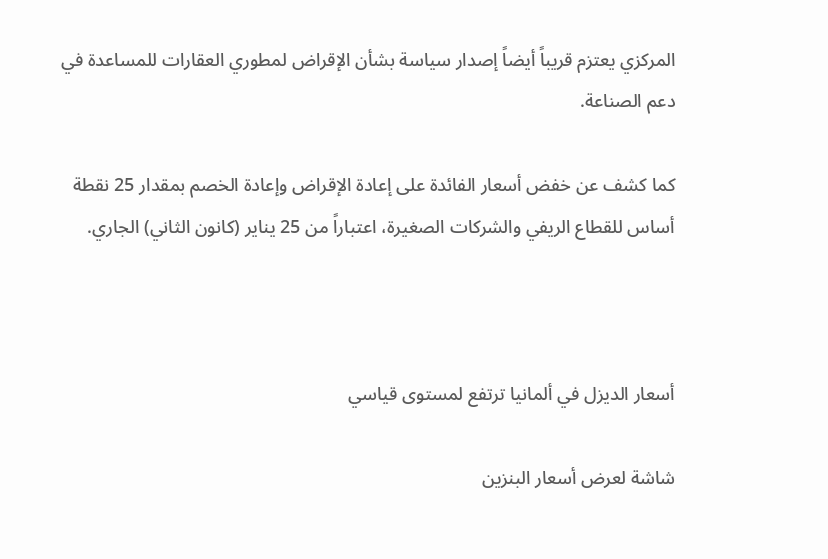المركزي يعتزم قريباً أيضاً إصدار سياسة بشأن الإقراض لمطوري العقارات للمساعدة في دعم الصناعة.

كما كشف عن خفض أسعار الفائدة على إعادة الإقراض وإعادة الخصم بمقدار 25 نقطة أساس للقطاع الريفي والشركات الصغيرة، اعتباراً من 25 يناير (كانون الثاني) الجاري.



أسعار الديزل في ألمانيا ترتفع لمستوى قياسي

شاشة لعرض أسعار البنزين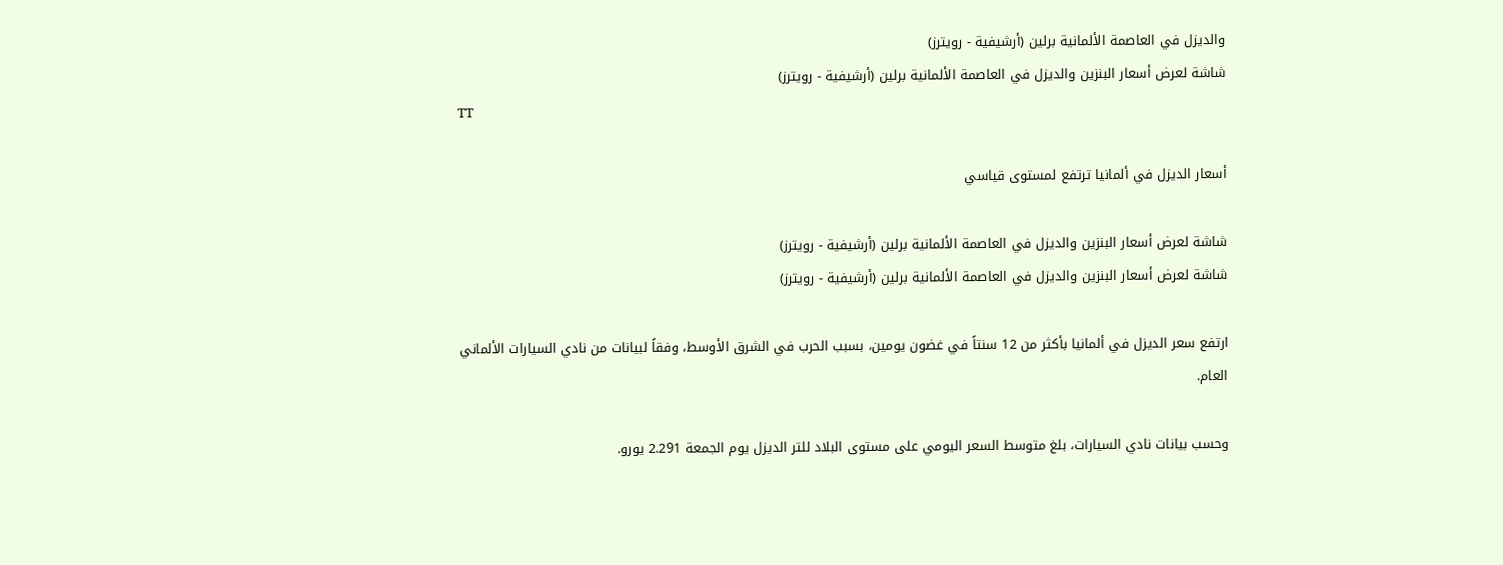والديزل في العاصمة الألمانية برلين (أرشيفية - رويترز)
شاشة لعرض أسعار البنزين والديزل في العاصمة الألمانية برلين (أرشيفية - رويترز)
TT

أسعار الديزل في ألمانيا ترتفع لمستوى قياسي

شاشة لعرض أسعار البنزين والديزل في العاصمة الألمانية برلين (أرشيفية - رويترز)
شاشة لعرض أسعار البنزين والديزل في العاصمة الألمانية برلين (أرشيفية - رويترز)

ارتفع سعر الديزل في ألمانيا بأكثر من 12 سنتاً في غضون يومين، بسبب الحرب في الشرق الأوسط، وفقاً لبيانات من نادي السيارات الألماني العام.

وحسب بيانات نادي السيارات، بلغ متوسط السعر اليومي على مستوى البلاد للتر الديزل يوم الجمعة 2.291 يورو.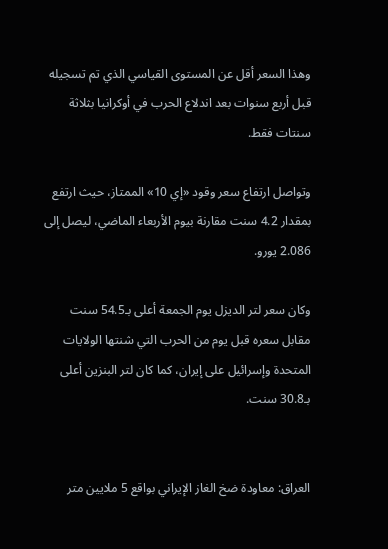وهذا السعر أقل عن المستوى القياسي الذي تم تسجيله قبل أربع سنوات بعد اندلاع الحرب في أوكرانيا بثلاثة سنتات فقط.

وتواصل ارتفاع سعر وقود «إي 10» الممتاز، حيث ارتفع بمقدار 4.2 سنت مقارنة بيوم الأربعاء الماضي، ليصل إلى 2.086 يورو.

وكان سعر لتر الديزل يوم الجمعة أعلى بـ54.5 سنت مقابل سعره قبل يوم من الحرب التي شنتها الولايات المتحدة وإسرائيل على إيران، كما كان لتر البنزين أعلى بـ30.8 سنت.


العراق: معاودة ضخ الغاز الإيراني بواقع 5 ملايين متر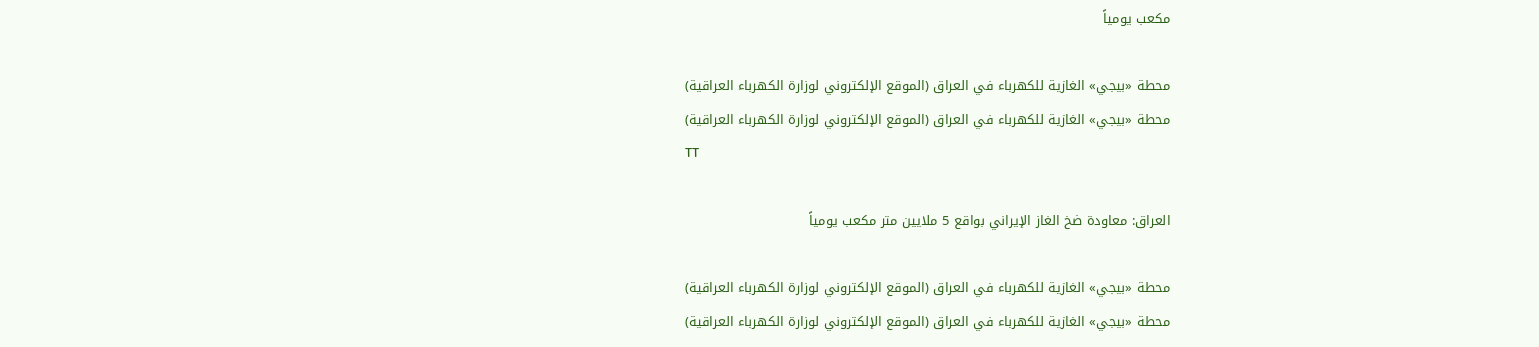مكعب يومياً

محطة «بيجي» الغازية للكهرباء في العراق (الموقع الإلكتروني لوزارة الكهرباء العراقية)
محطة «بيجي» الغازية للكهرباء في العراق (الموقع الإلكتروني لوزارة الكهرباء العراقية)
TT

العراق: معاودة ضخ الغاز الإيراني بواقع 5 ملايين متر مكعب يومياً

محطة «بيجي» الغازية للكهرباء في العراق (الموقع الإلكتروني لوزارة الكهرباء العراقية)
محطة «بيجي» الغازية للكهرباء في العراق (الموقع الإلكتروني لوزارة الكهرباء العراقية)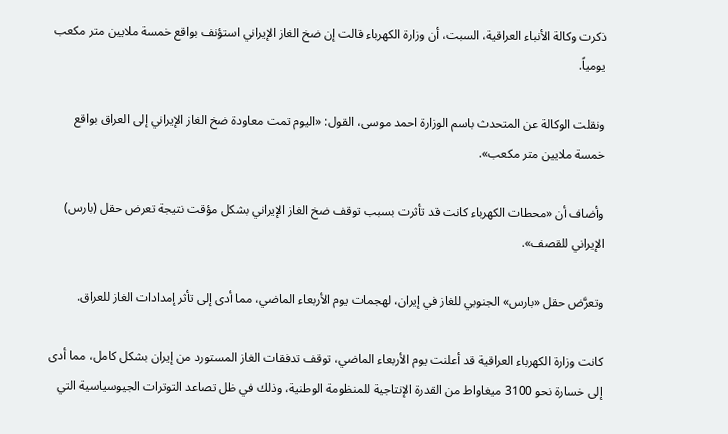ذكرت وكالة الأنباء العراقية، السبت، أن وزارة الكهرباء قالت إن ضخ الغاز الإيراني استؤنف بواقع خمسة ملايين متر مكعب يومياً.

ونقلت الوكالة عن المتحدث باسم الوزارة احمد موسى، القول: «اليوم تمت معاودة ضخ الغاز الإيراني إلى العراق بواقع خمسة ملايين متر مكعب».

وأضاف أن «محطات الكهرباء كانت قد تأثرت بسبب توقف ضخ الغاز الإيراني بشكل مؤقت نتيجة تعرض حقل (بارس) الإيراني للقصف».

وتعرَّض حقل «بارس» الجنوبي للغاز في إيران، لهجمات يوم الأربعاء الماضي، مما أدى إلى تأثر إمدادات الغاز للعراق.

كانت وزارة الكهرباء العراقية قد أعلنت يوم الأربعاء الماضي، توقف تدفقات الغاز المستورد من إيران بشكل كامل، مما أدى إلى خسارة نحو 3100 ميغاواط من القدرة الإنتاجية للمنظومة الوطنية، وذلك في ظل تصاعد التوترات الجيوسياسية التي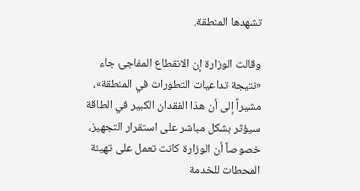تشهدها المنطقة.

وقالت الوزارة إن الانقطاع المفاجئ جاء «نتيجة تداعيات التطورات في المنطقة»، مشيراً إلى أن هذا الفقدان الكبير في الطاقة سيؤثر بشكل مباشر على استقرار التجهيز، خصوصاً أن الوزارة كانت تعمل على تهيئة المحطات للخدمة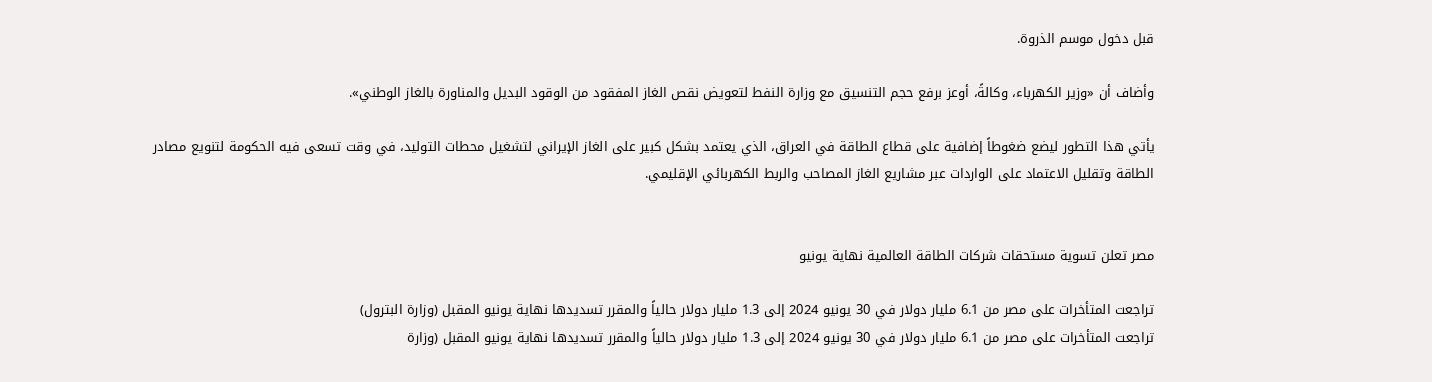قبل دخول موسم الذروة.

وأضاف أن «وزير الكهرباء، وكالةً، أوعز برفع حجم التنسيق مع وزارة النفط لتعويض نقص الغاز المفقود من الوقود البديل والمناورة بالغاز الوطني».

يأتي هذا التطور ليضع ضغوطاً إضافية على قطاع الطاقة في العراق، الذي يعتمد بشكل كبير على الغاز الإيراني لتشغيل محطات التوليد، في وقت تسعى فيه الحكومة لتنويع مصادر الطاقة وتقليل الاعتماد على الواردات عبر مشاريع الغاز المصاحب والربط الكهربائي الإقليمي.


مصر تعلن تسوية مستحقات شركات الطاقة العالمية نهاية يونيو

تراجعت المتأخرات على مصر من 6.1 مليار دولار في 30 يونيو 2024 إلى 1.3 مليار دولار حالياً والمقرر تسديدها نهاية يونيو المقبل (وزارة البترول)
تراجعت المتأخرات على مصر من 6.1 مليار دولار في 30 يونيو 2024 إلى 1.3 مليار دولار حالياً والمقرر تسديدها نهاية يونيو المقبل (وزارة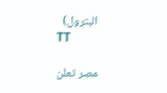البترول)
TT

مصر تعلن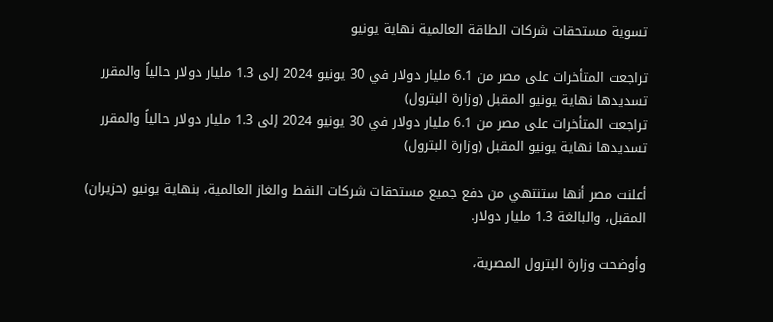تسوية مستحقات شركات الطاقة العالمية نهاية يونيو

تراجعت المتأخرات على مصر من 6.1 مليار دولار في 30 يونيو 2024 إلى 1.3 مليار دولار حالياً والمقرر تسديدها نهاية يونيو المقبل (وزارة البترول)
تراجعت المتأخرات على مصر من 6.1 مليار دولار في 30 يونيو 2024 إلى 1.3 مليار دولار حالياً والمقرر تسديدها نهاية يونيو المقبل (وزارة البترول)

أعلنت مصر أنها ستنتهي من دفع جميع مستحقات شركات النفط والغاز العالمية، بنهاية يونيو (حزيران) المقبل، والبالغة 1.3 مليار دولار.

وأوضحت وزارة البترول المصرية،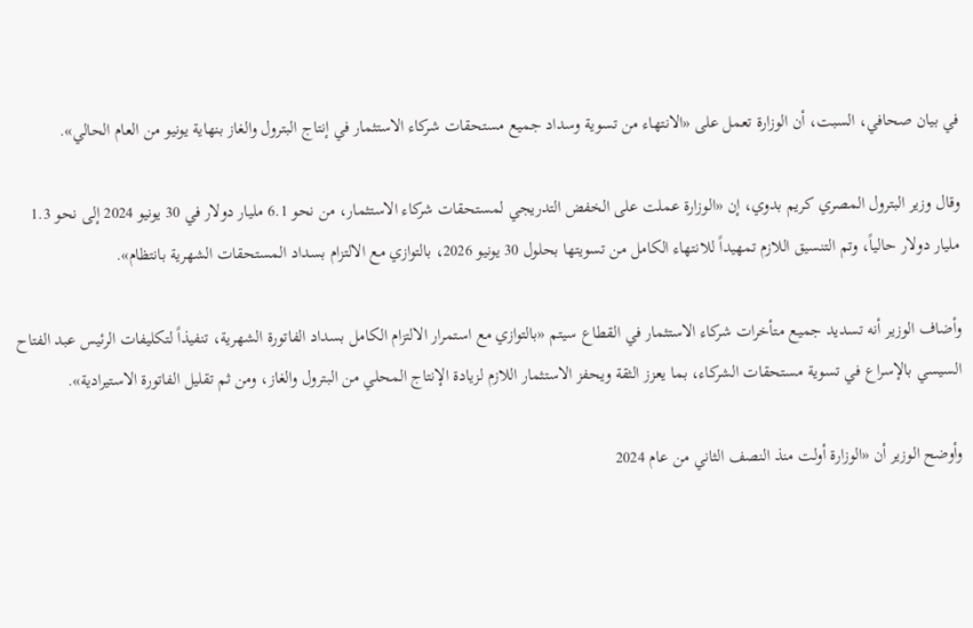في بيان صحافي، السبت، أن الوزارة تعمل على «الانتهاء من تسوية وسداد جميع مستحقات شركاء الاستثمار في إنتاج البترول والغاز بنهاية يونيو من العام الحالي».

وقال وزير البترول المصري كريم بدوي، إن «الوزارة عملت على الخفض التدريجي لمستحقات شركاء الاستثمار، من نحو 6.1 مليار دولار في 30 يونيو 2024 إلى نحو 1.3 مليار دولار حالياً، وتم التنسيق اللازم تمهيداً للانتهاء الكامل من تسويتها بحلول 30 يونيو 2026، بالتوازي مع الالتزام بسداد المستحقات الشهرية بانتظام».

وأضاف الوزير أنه تسديد جميع متأخرات شركاء الاستثمار في القطاع سيتم «بالتوازي مع استمرار الالتزام الكامل بسداد الفاتورة الشهرية، تنفيذاً لتكليفات الرئيس عبد الفتاح السيسي بالإسراع في تسوية مستحقات الشركاء، بما يعزز الثقة ويحفز الاستثمار اللازم لزيادة الإنتاج المحلي من البترول والغاز، ومن ثم تقليل الفاتورة الاستيرادية».

وأوضح الوزير أن «الوزارة أولت منذ النصف الثاني من عام 2024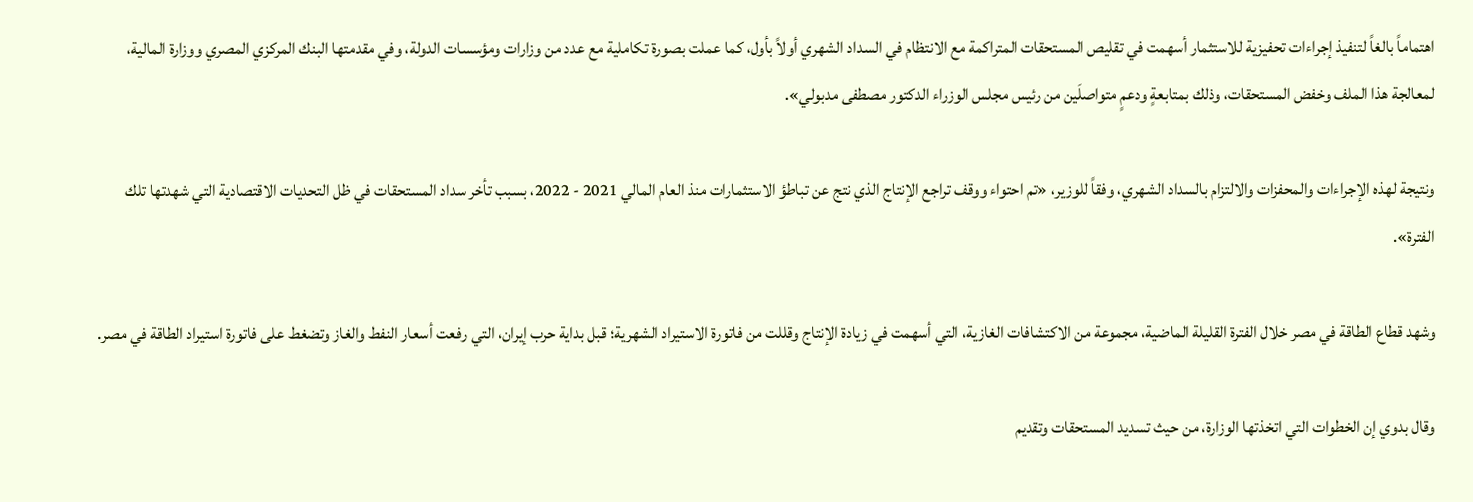اهتماماً بالغاً لتنفيذ إجراءات تحفيزية للاستثمار أسهمت في تقليص المستحقات المتراكمة مع الانتظام في السداد الشهري أولاً بأول، كما عملت بصورة تكاملية مع عدد من وزارات ومؤسسات الدولة، وفي مقدمتها البنك المركزي المصري ووزارة المالية، لمعالجة هذا الملف وخفض المستحقات، وذلك بمتابعةٍ ودعمٍ متواصلَين من رئيس مجلس الوزراء الدكتور مصطفى مدبولي».

ونتيجة لهذه الإجراءات والمحفزات والالتزام بالسداد الشهري، وفقاً للوزير، «تم احتواء ووقف تراجع الإنتاج الذي نتج عن تباطؤ الاستثمارات منذ العام المالي 2021 - 2022، بسبب تأخر سداد المستحقات في ظل التحديات الاقتصادية التي شهدتها تلك الفترة».

وشهد قطاع الطاقة في مصر خلال الفترة القليلة الماضية، مجموعة من الاكتشافات الغازية، التي أسهمت في زيادة الإنتاج وقللت من فاتورة الاستيراد الشهرية؛ قبل بداية حرب إيران، التي رفعت أسعار النفط والغاز وتضغط على فاتورة استيراد الطاقة في مصر.

وقال بدوي إن الخطوات التي اتخذتها الوزارة، من حيث تسديد المستحقات وتقديم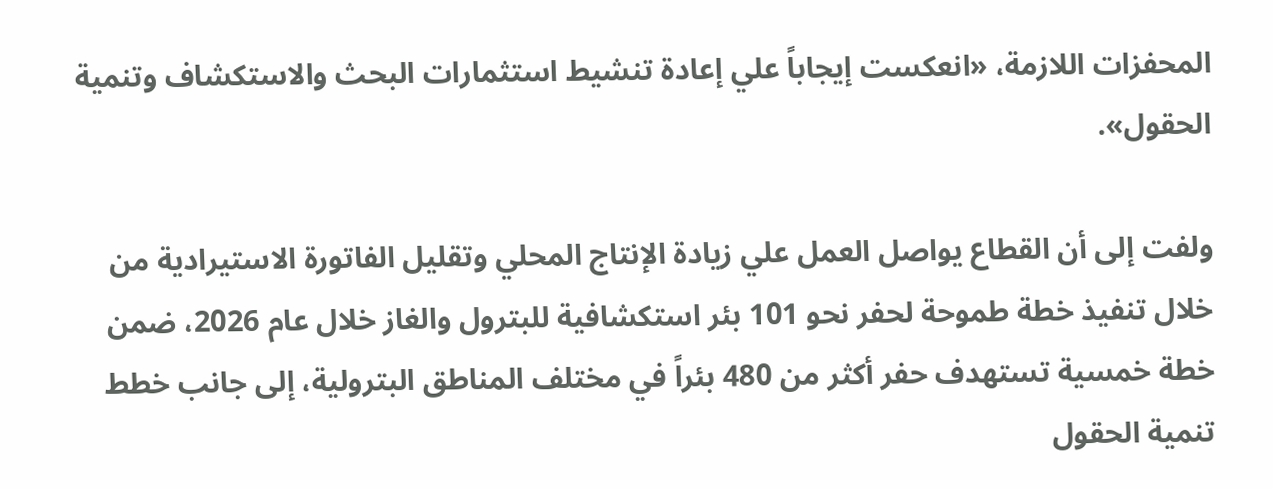المحفزات اللازمة، «انعكست إيجاباً علي إعادة تنشيط استثمارات البحث والاستكشاف وتنمية الحقول».

ولفت إلى أن القطاع يواصل العمل علي زيادة الإنتاج المحلي وتقليل الفاتورة الاستيرادية من خلال تنفيذ خطة طموحة لحفر نحو 101 بئر استكشافية للبترول والغاز خلال عام 2026، ضمن خطة خمسية تستهدف حفر أكثر من 480 بئراً في مختلف المناطق البترولية، إلى جانب خطط تنمية الحقول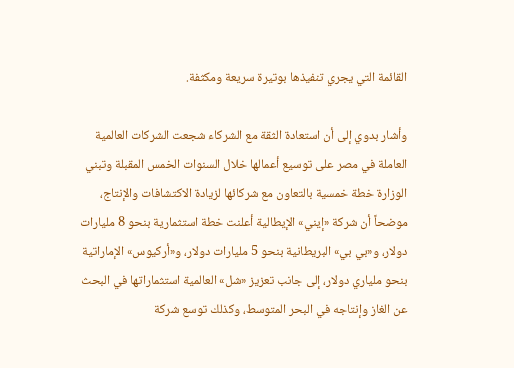القائمة التي يجري تنفيذها بوتيرة سريعة ومكثفة.

وأشار بدوي إلى أن استعادة الثقة مع الشركاء شجعت الشركات العالمية العاملة في مصر على توسيع أعمالها خلال السنوات الخمس المقبلة وتبني الوزارة خطة خمسية بالتعاون مع شركائها لزيادة الاكتشافات والإنتاج، موضحاً أن شركة «إيني» الإيطالية أعلنت خطة استثمارية بنحو 8 مليارات دولار، و«بي بي» البريطانية بنحو 5 مليارات دولار، و«أركيوس» الإماراتية بنحو ملياري دولار، إلى جانب تعزيز «شل» العالمية استثماراتها في البحث عن الغاز وإنتاجه في البحر المتوسط، وكذلك توسع شركة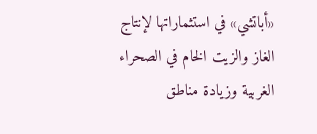«أباتشي» في استثماراتها لإنتاج الغاز والزيت الخام في الصحراء الغربية وزيادة مناطق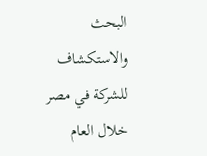البحث والاستكشاف للشركة في مصر خلال العام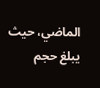الماضي، حيث يبلغ حجم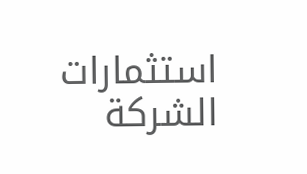استثمارات الشركة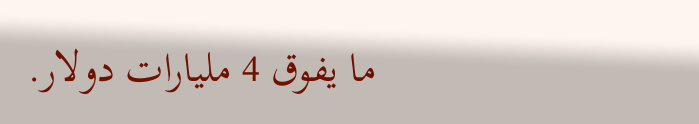ما يفوق 4 مليارات دولار.